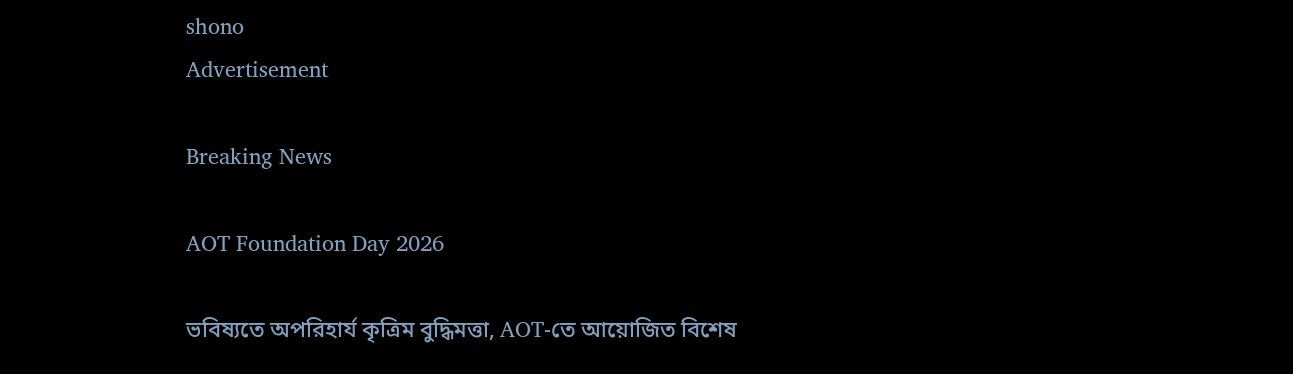shono
Advertisement

Breaking News

AOT Foundation Day 2026

ভবিষ্যতে অপরিহার্য কৃত্রিম বুদ্ধিমত্তা, AOT-তে আয়োজিত বিশেষ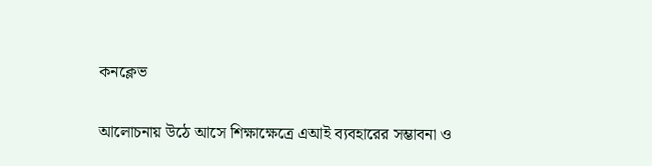কনক্লেভ

আলোচনায় উঠে আসে শিক্ষাক্ষেত্রে এআই ব্যবহারের সম্ভাবনা ও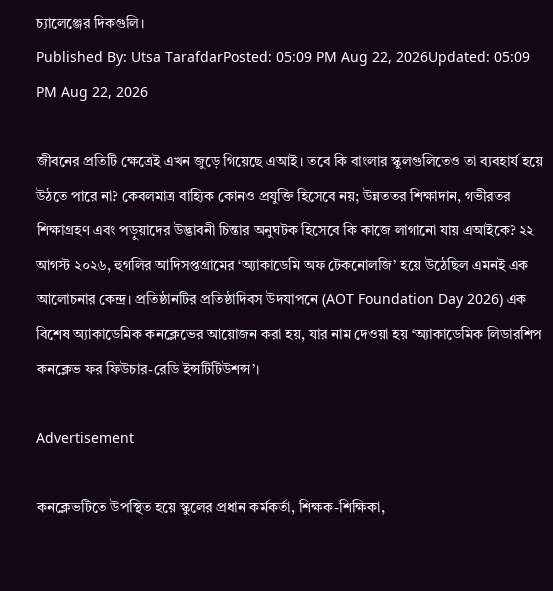চ্যালেঞ্জের দিকগুলি।
Published By: Utsa TarafdarPosted: 05:09 PM Aug 22, 2026Updated: 05:09 PM Aug 22, 2026

জীবনের প্রতিটি ক্ষেত্রেই এখন জুড়ে গিয়েছে এআই। তবে কি বাংলার স্কুলগুলিতেও তা ব্যবহার্য হয়ে উঠতে পারে না? কেবলমাত্র বাহ্যিক কোনও প্রযুক্তি হিসেবে নয়; উন্নততর শিক্ষাদান, গভীরতর শিক্ষাগ্রহণ এবং পড়ুয়াদের উদ্ভাবনী চিন্তার অনুঘটক হিসেবে কি কাজে লাগানো যায় এআইকে? ২২ আগস্ট ২০২৬, হুগলির আদিসপ্তগ্রামের ‘অ্যাকাডেমি অফ টেকনোলজি’ হয়ে উঠেছিল এমনই এক আলোচনার কেন্দ্র। প্রতিষ্ঠানটির প্রতিষ্ঠাদিবস উদযাপনে (AOT Foundation Day 2026) এক বিশেষ অ্যাকাডেমিক কনক্লেভের আয়োজন করা হয়, যার নাম দেওয়া হয় ‘অ্যাকাডেমিক লিডারশিপ কনক্লেভ ফর ফিউচার-রেডি ইন্সটিটিউশন্স’।

Advertisement

কনক্লেভটিতে উপস্থিত হয়ে স্কুলের প্রধান কর্মকর্তা, শিক্ষক-শিক্ষিকা,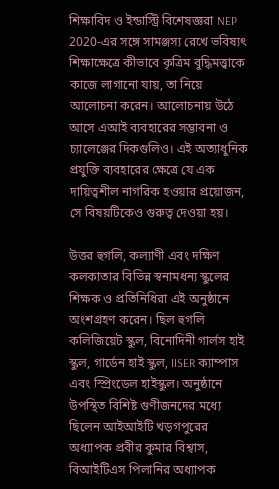শিক্ষাবিদ ও ইন্ডাস্ট্রি বিশেষজ্ঞরা NEP 2020-এর সঙ্গে সামঞ্জস্য রেখে ভবিষ্যৎ শিক্ষাক্ষেত্রে কীভাবে কৃত্রিম বুদ্ধিমত্ত্বাকে কাজে লাগানো যায়, তা নিয়ে আলোচনা করেন। আলোচনায় উঠে আসে এআই ব্যবহারের সম্ভাবনা ও চ্যালেঞ্জের দিকগুলিও। এই অত্যাধুনিক প্রযুক্তি ব্যবহারের ক্ষেত্রে যে এক দায়িত্বশীল নাগরিক হওয়ার প্রয়োজন, সে বিষয়টিকেও গুরুত্ব দেওয়া হয়।

উত্তর হুগলি, কল্যাণী এবং দক্ষিণ কলকাতার বিভিন্ন স্বনামধন্য স্কুলের শিক্ষক ও প্রতিনিধিরা এই অনুষ্ঠানে অংশগ্রহণ করেন। ছিল হুগলি কলিজিয়েট স্কুল, বিনোদিনী গার্লস হাই স্কুল, গার্ডেন হাই স্কুল, IISER ক্যাম্পাস এবং স্প্রিংডেল হাইস্কুল। অনুষ্ঠানে উপস্থিত বিশিষ্ট গুণীজনদের মধ্যে ছিলেন আইআইটি খড়গপুরের অধ্যাপক প্রবীর কুমার বিশ্বাস, বিআইটিএস পিলানির অধ্যাপক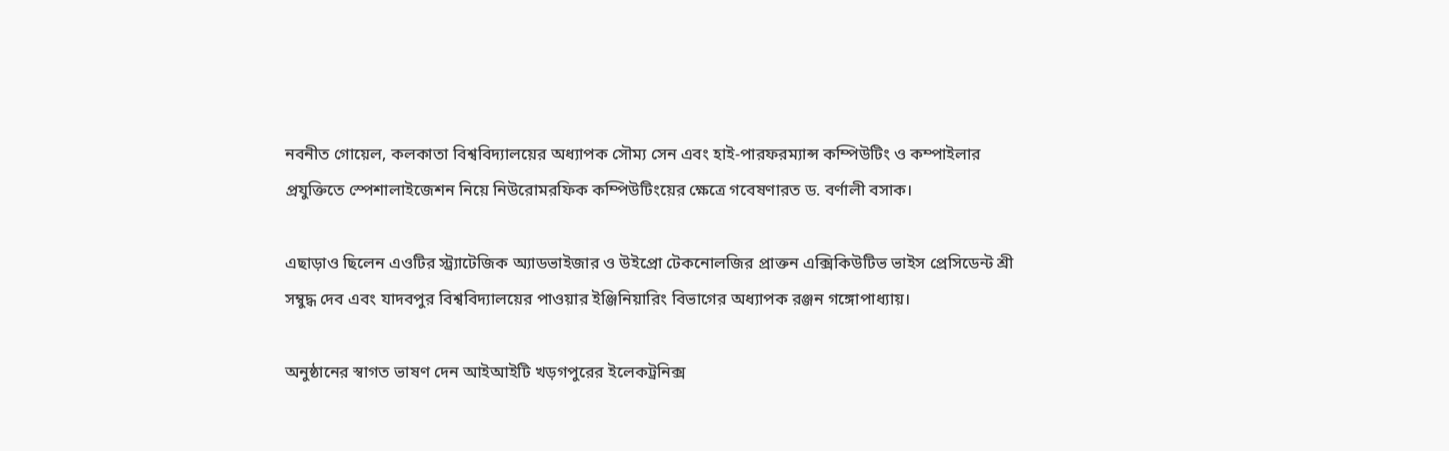নবনীত গোয়েল, কলকাতা বিশ্ববিদ্যালয়ের অধ্যাপক সৌম্য সেন এবং হাই-পারফরম্যান্স কম্পিউটিং ও কম্পাইলার প্রযুক্তিতে স্পেশালাইজেশন নিয়ে নিউরোমরফিক কম্পিউটিংয়ের ক্ষেত্রে গবেষণারত ড. বর্ণালী বসাক।

এছাড়াও ছিলেন এওটির স্ট্র্যাটেজিক অ্যাডভাইজার ও উইপ্রো টেকনোলজির প্রাক্তন এক্সিকিউটিভ ভাইস প্রেসিডেন্ট শ্রী সম্বুদ্ধ দেব এবং যাদবপুর বিশ্ববিদ্যালয়ের পাওয়ার ইঞ্জিনিয়ারিং বিভাগের অধ্যাপক রঞ্জন গঙ্গোপাধ্যায়।

অনুষ্ঠানের স্বাগত ভাষণ দেন আইআইটি খড়গপুরের ইলেকট্রনিক্স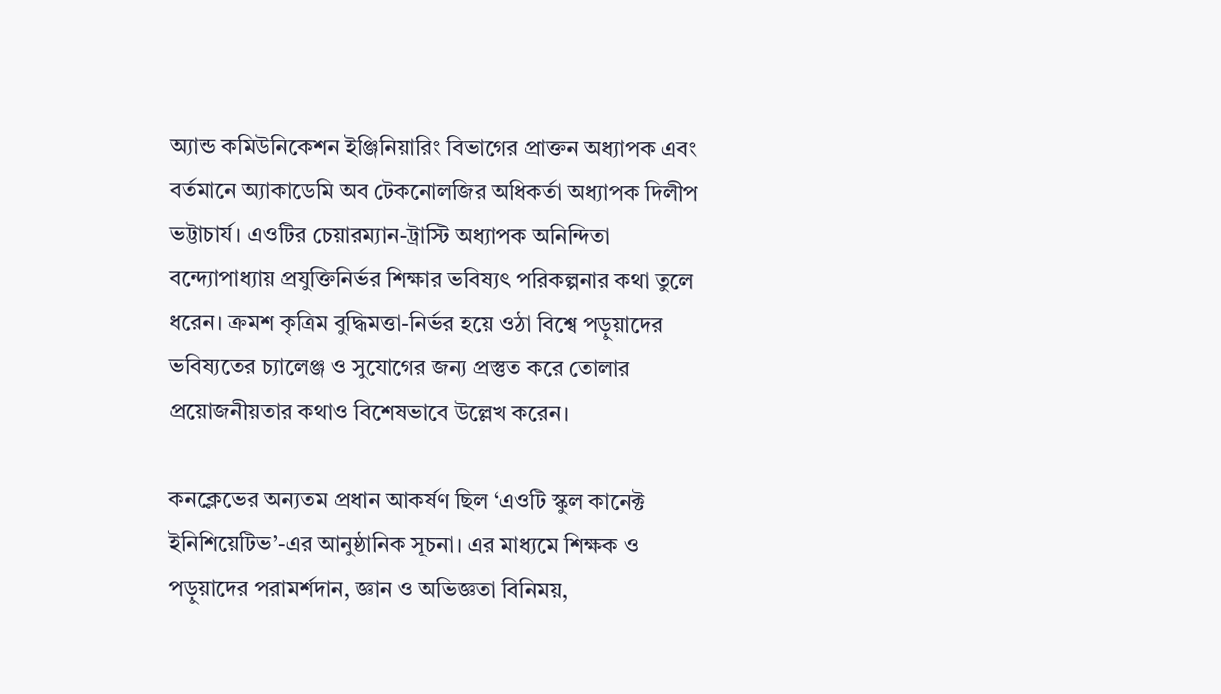অ্যান্ড কমিউনিকেশন ইঞ্জিনিয়ারিং বিভাগের প্রাক্তন অধ্যাপক এবং বর্তমানে অ্যাকাডেমি অব টেকনোলজির অধিকর্তা অধ্যাপক দিলীপ ভট্টাচার্য। এওটির চেয়ারম্যান-ট্রাস্টি অধ্যাপক অনিন্দিতা বন্দ্যোপাধ্যায় প্রযুক্তিনির্ভর শিক্ষার ভবিষ্যৎ পরিকল্পনার কথা তুলে ধরেন। ক্রমশ কৃত্রিম বুদ্ধিমত্তা-নির্ভর হয়ে ওঠা বিশ্বে পড়ুয়াদের ভবিষ্যতের চ্যালেঞ্জ ও সুযোগের জন্য প্রস্তুত করে তোলার প্রয়োজনীয়তার কথাও বিশেষভাবে উল্লেখ করেন।

কনক্লেভের অন্যতম প্রধান আকর্ষণ ছিল ‘এওটি স্কুল কানেক্ট ইনিশিয়েটিভ’-এর আনুষ্ঠানিক সূচনা। এর মাধ্যমে শিক্ষক ও পড়ুয়াদের পরামর্শদান, জ্ঞান ও অভিজ্ঞতা বিনিময়,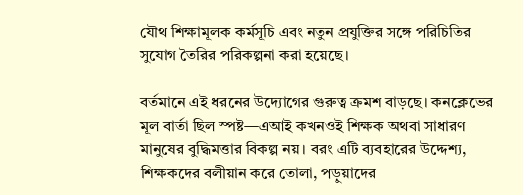যৌথ শিক্ষামূলক কর্মসূচি এবং নতুন প্রযুক্তির সঙ্গে পরিচিতির সুযোগ তৈরির পরিকল্পনা করা হয়েছে।

বর্তমানে এই ধরনের উদ্যোগের গুরুত্ব ক্রমশ বাড়ছে। কনক্লেভের মূল বার্তা ছিল স্পষ্ট—এআই কখনওই শিক্ষক অথবা সাধারণ মানুষের বুদ্ধিমত্তার বিকল্প নয়। বরং এটি ব্যবহারের উদ্দেশ্য, শিক্ষকদের বলীয়ান করে তোলা, পড়ুয়াদের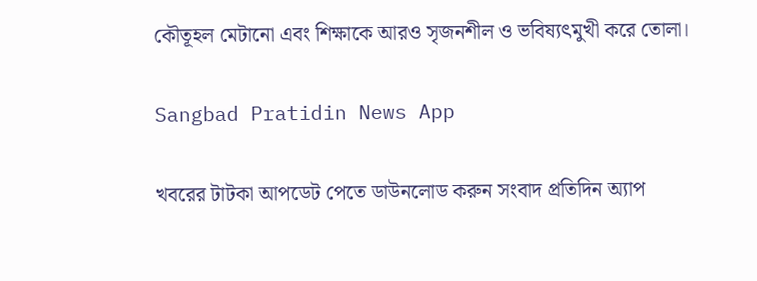কৌতূহল মেটানো এবং শিক্ষাকে আরও সৃজনশীল ও ভবিষ্যৎমুখী করে তোলা।

Sangbad Pratidin News App

খবরের টাটকা আপডেট পেতে ডাউনলোড করুন সংবাদ প্রতিদিন অ্যাপ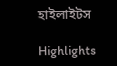হাইলাইটস

Highlights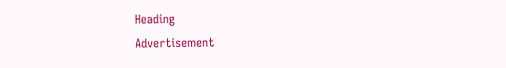Heading
Advertisement